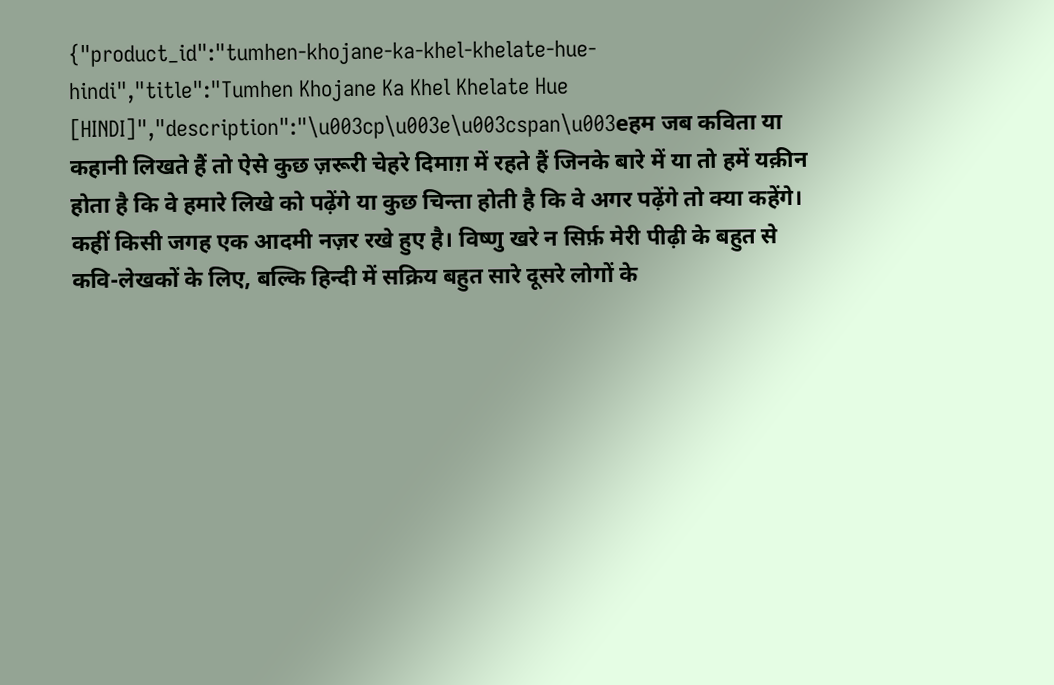{"product_id":"tumhen-khojane-ka-khel-khelate-hue-hindi","title":"Tumhen Khojane Ka Khel Khelate Hue [HINDI]","description":"\u003cp\u003e\u003cspan\u003eहम जब कविता या कहानी लिखते हैं तो ऐसे कुछ ज़रूरी चेहरे दिमाग़ में रहते हैं जिनके बारे में या तो हमें यक़ीन होता है कि वे हमारे लिखे को पढ़ेंगे या कुछ चिन्ता होती है कि वे अगर पढ़ेंगे तो क्या कहेंगे। कहीं किसी जगह एक आदमी नज़र रखे हुए है। विष्णु खरे न सिर्फ़ मेरी पीढ़ी के बहुत से कवि-लेखकों के लिए, बल्कि हिन्दी में सक्रिय बहुत सारे दूसरे लोगों के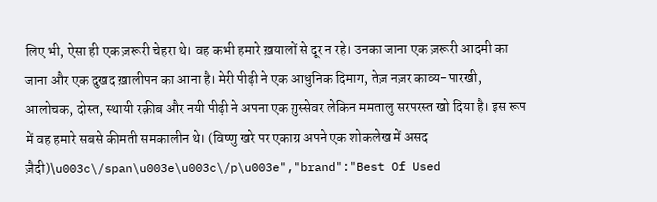लिए भी, ऐसा ही एक ज़रूरी चेहरा थे। वह कभी हमारे ख़यालों से दूर न रहे। उनका जाना एक ज़रूरी आदमी का जाना और एक दुखद ख़ालीपन का आना है। मेरी पीढ़ी ने एक आधुनिक दिमाग, तेज़ नज़र काव्य-पारखी, आलोचक, दोस्त, स्थायी रक़ीब और नयी पीढ़ी ने अपना एक ग़ुस्सेवर लेकिन ममतालु सरपरस्त खो दिया है। इस रूप में वह हमारे सबसे कीमती समकालीन थे। (विष्णु खरे पर एकाग्र अपने एक शोकलेख में असद ज़ैदी)\u003c\/span\u003e\u003c\/p\u003e","brand":"Best Of Used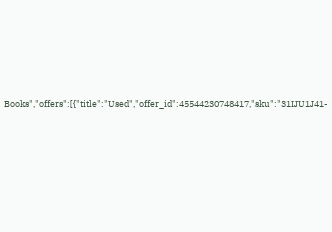Books","offers":[{"title":"Used","offer_id":45544230748417,"sku":"31IJU1J41-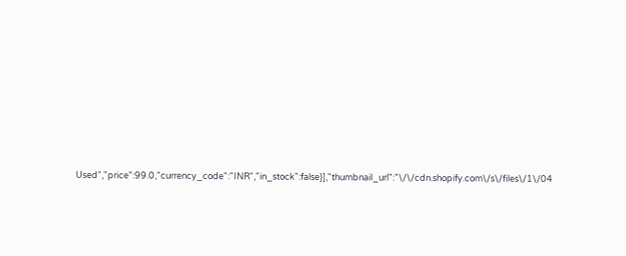Used","price":99.0,"currency_code":"INR","in_stock":false}],"thumbnail_url":"\/\/cdn.shopify.com\/s\/files\/1\/04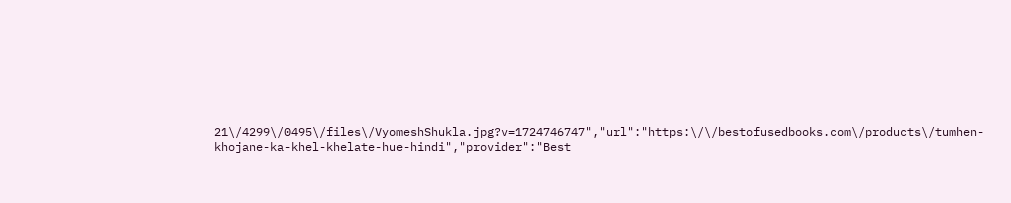21\/4299\/0495\/files\/VyomeshShukla.jpg?v=1724746747","url":"https:\/\/bestofusedbooks.com\/products\/tumhen-khojane-ka-khel-khelate-hue-hindi","provider":"Best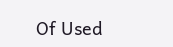Of Used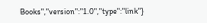Books","version":"1.0","type":"link"}